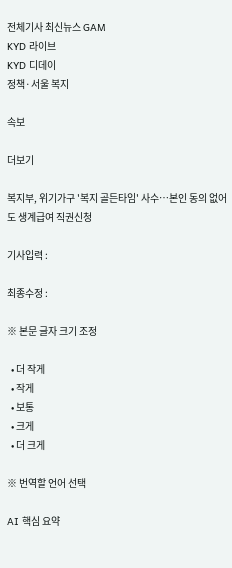전체기사 최신뉴스 GAM
KYD 라이브
KYD 디데이
정책·서울 복지

속보

더보기

복지부, 위기가구 '복지 골든타임' 사수…본인 동의 없어도 생계급여 직권신청

기사입력 :

최종수정 :

※ 본문 글자 크기 조정

  • 더 작게
  • 작게
  • 보통
  • 크게
  • 더 크게

※ 번역할 언어 선택

AI 핵심 요약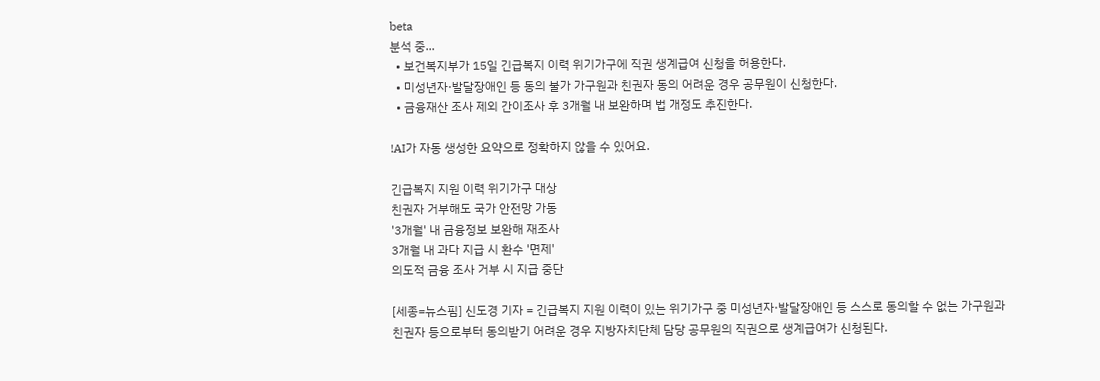beta
분석 중...
  • 보건복지부가 15일 긴급복지 이력 위기가구에 직권 생계급여 신청을 허용한다.
  • 미성년자·발달장애인 등 동의 불가 가구원과 친권자 동의 어려운 경우 공무원이 신청한다.
  • 금융재산 조사 제외 간이조사 후 3개월 내 보완하며 법 개정도 추진한다.

!AI가 자동 생성한 요약으로 정확하지 않을 수 있어요.

긴급복지 지원 이력 위기가구 대상
친권자 거부해도 국가 안전망 가동
'3개월' 내 금융정보 보완해 재조사
3개월 내 과다 지급 시 환수 '면제'
의도적 금융 조사 거부 시 지급 중단

[세종=뉴스핌] 신도경 기자 = 긴급복지 지원 이력이 있는 위기가구 중 미성년자·발달장애인 등 스스로 동의할 수 없는 가구원과 친권자 등으로부터 동의받기 어려운 경우 지방자치단체 담당 공무원의 직권으로 생계급여가 신청된다.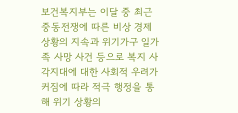보건복지부는 이달 중 최근 중동전쟁에 따른 비상 경제 상황의 지속과 위기가구 일가족 사망 사건 등으로 복지 사각지대에 대한 사회적 우려가 커짐에 따라 적극 행정을 통해 위기 상황의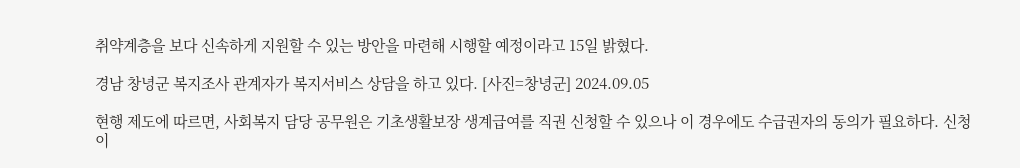취약계층을 보다 신속하게 지원할 수 있는 방안을 마련해 시행할 예정이라고 15일 밝혔다.

경남 창녕군 복지조사 관계자가 복지서비스 상담을 하고 있다. [사진=창녕군] 2024.09.05

현행 제도에 따르면, 사회복지 담당 공무원은 기초생활보장 생계급여를 직권 신청할 수 있으나 이 경우에도 수급권자의 동의가 필요하다. 신청 이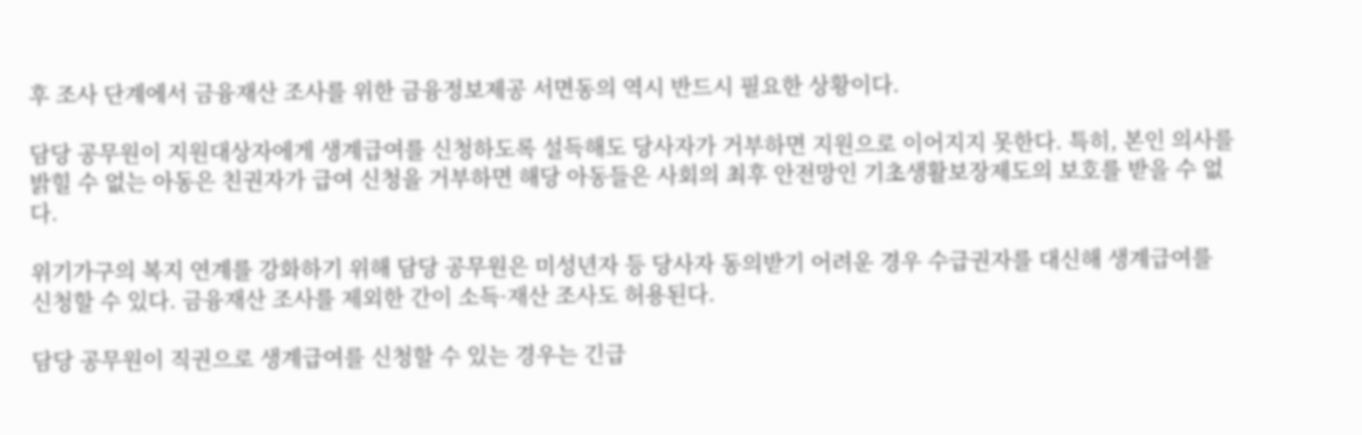후 조사 단계에서 금융재산 조사를 위한 금융정보제공 서면동의 역시 반드시 필요한 상황이다.

담당 공무원이 지원대상자에게 생계급여를 신청하도록 설득해도 당사자가 거부하면 지원으로 이어지지 못한다. 특히, 본인 의사를 밝힐 수 없는 아동은 친권자가 급여 신청을 거부하면 해당 아동들은 사회의 최후 안전망인 기초생활보장제도의 보호를 받을 수 없다.

위기가구의 복지 연계를 강화하기 위해 담당 공무원은 미성년자 등 당사자 동의받기 어려운 경우 수급권자를 대신해 생계급여를 신청할 수 있다. 금융재산 조사를 제외한 간이 소득·재산 조사도 허용된다.

담당 공무원이 직권으로 생계급여를 신청할 수 있는 경우는 긴급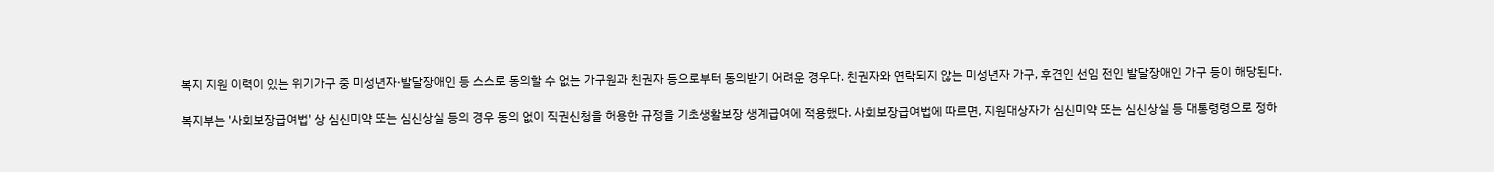복지 지원 이력이 있는 위기가구 중 미성년자·발달장애인 등 스스로 동의할 수 없는 가구원과 친권자 등으로부터 동의받기 어려운 경우다. 친권자와 연락되지 않는 미성년자 가구, 후견인 선임 전인 발달장애인 가구 등이 해당된다.

복지부는 '사회보장급여법' 상 심신미약 또는 심신상실 등의 경우 동의 없이 직권신청을 허용한 규정을 기초생활보장 생계급여에 적용했다. 사회보장급여법에 따르면, 지원대상자가 심신미약 또는 심신상실 등 대통령령으로 정하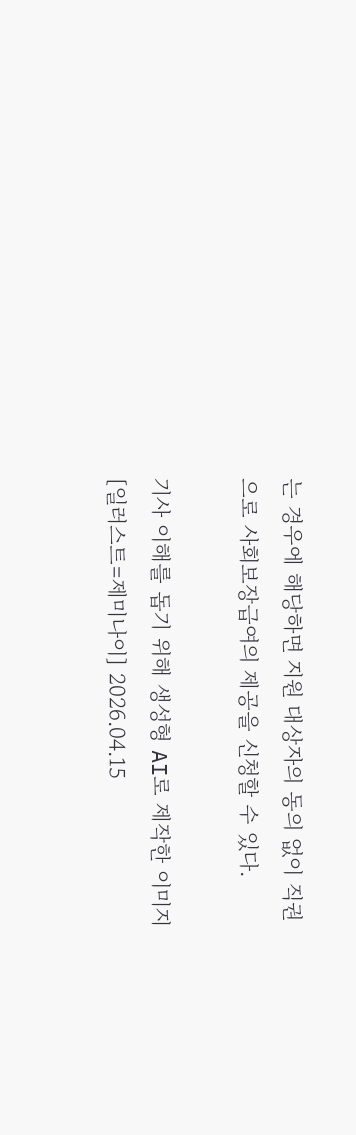는 경우에 해당하면 지원 대상자의 동의 없이 직권으로 사회보장급여의 제공을 신청할 수 있다.

기사 이해를 돕기 위해 생성형 AI로 제작한 이미지 [일러스트=제미나이] 2026.04.15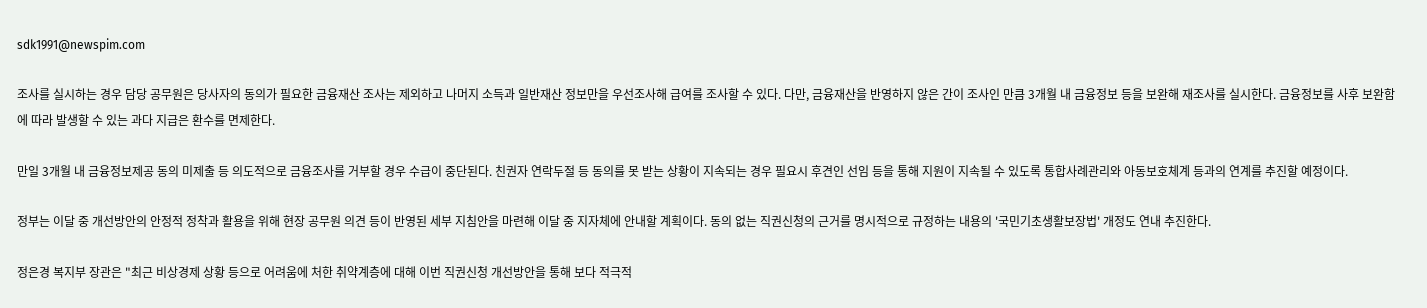sdk1991@newspim.com

조사를 실시하는 경우 담당 공무원은 당사자의 동의가 필요한 금융재산 조사는 제외하고 나머지 소득과 일반재산 정보만을 우선조사해 급여를 조사할 수 있다. 다만, 금융재산을 반영하지 않은 간이 조사인 만큼 3개월 내 금융정보 등을 보완해 재조사를 실시한다. 금융정보를 사후 보완함에 따라 발생할 수 있는 과다 지급은 환수를 면제한다.

만일 3개월 내 금융정보제공 동의 미제출 등 의도적으로 금융조사를 거부할 경우 수급이 중단된다. 친권자 연락두절 등 동의를 못 받는 상황이 지속되는 경우 필요시 후견인 선임 등을 통해 지원이 지속될 수 있도록 통합사례관리와 아동보호체계 등과의 연계를 추진할 예정이다.

정부는 이달 중 개선방안의 안정적 정착과 활용을 위해 현장 공무원 의견 등이 반영된 세부 지침안을 마련해 이달 중 지자체에 안내할 계획이다. 동의 없는 직권신청의 근거를 명시적으로 규정하는 내용의 '국민기초생활보장법' 개정도 연내 추진한다.

정은경 복지부 장관은 "최근 비상경제 상황 등으로 어려움에 처한 취약계층에 대해 이번 직권신청 개선방안을 통해 보다 적극적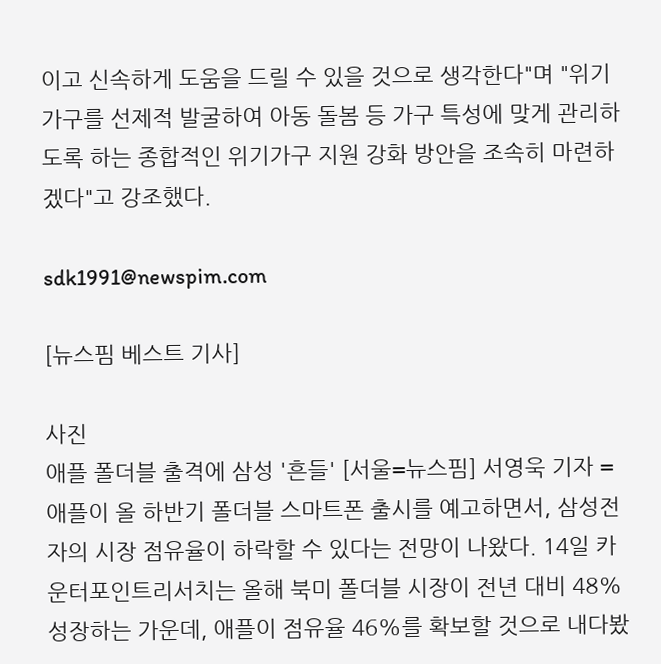이고 신속하게 도움을 드릴 수 있을 것으로 생각한다"며 "위기가구를 선제적 발굴하여 아동 돌봄 등 가구 특성에 맞게 관리하도록 하는 종합적인 위기가구 지원 강화 방안을 조속히 마련하겠다"고 강조했다.

sdk1991@newspim.com

[뉴스핌 베스트 기사]

사진
애플 폴더블 출격에 삼성 '흔들' [서울=뉴스핌] 서영욱 기자 = 애플이 올 하반기 폴더블 스마트폰 출시를 예고하면서, 삼성전자의 시장 점유율이 하락할 수 있다는 전망이 나왔다. 14일 카운터포인트리서치는 올해 북미 폴더블 시장이 전년 대비 48% 성장하는 가운데, 애플이 점유율 46%를 확보할 것으로 내다봤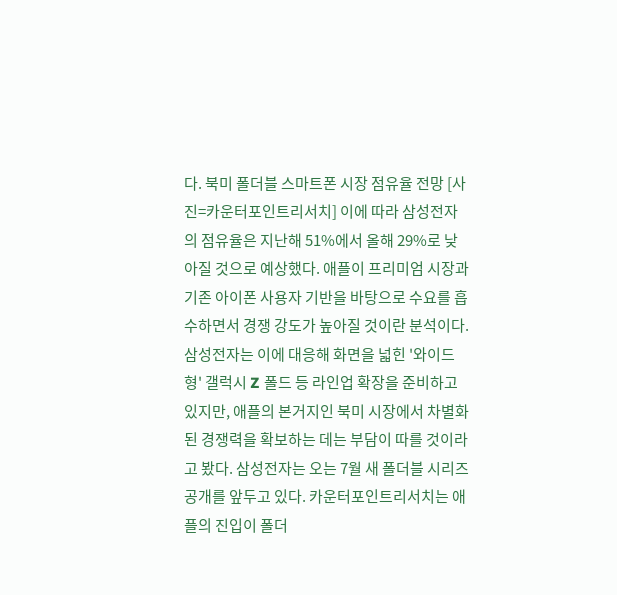다. 북미 폴더블 스마트폰 시장 점유율 전망 [사진=카운터포인트리서치] 이에 따라 삼성전자의 점유율은 지난해 51%에서 올해 29%로 낮아질 것으로 예상했다. 애플이 프리미엄 시장과 기존 아이폰 사용자 기반을 바탕으로 수요를 흡수하면서 경쟁 강도가 높아질 것이란 분석이다. 삼성전자는 이에 대응해 화면을 넓힌 '와이드형' 갤럭시 Z 폴드 등 라인업 확장을 준비하고 있지만, 애플의 본거지인 북미 시장에서 차별화된 경쟁력을 확보하는 데는 부담이 따를 것이라고 봤다. 삼성전자는 오는 7월 새 폴더블 시리즈 공개를 앞두고 있다. 카운터포인트리서치는 애플의 진입이 폴더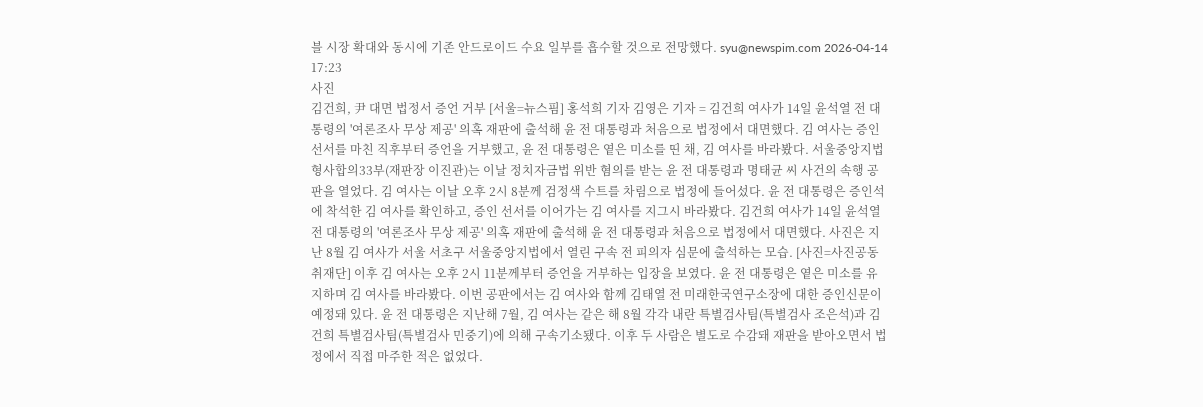블 시장 확대와 동시에 기존 안드로이드 수요 일부를 흡수할 것으로 전망했다. syu@newspim.com 2026-04-14 17:23
사진
김건희, 尹 대면 법정서 증언 거부 [서울=뉴스핌] 홍석희 기자 김영은 기자 = 김건희 여사가 14일 윤석열 전 대통령의 '여론조사 무상 제공' 의혹 재판에 출석해 윤 전 대통령과 처음으로 법정에서 대면했다. 김 여사는 증인 선서를 마친 직후부터 증언을 거부했고, 윤 전 대통령은 옅은 미소를 띤 채, 김 여사를 바라봤다. 서울중앙지법 형사합의33부(재판장 이진관)는 이날 정치자금법 위반 혐의를 받는 윤 전 대통령과 명태균 씨 사건의 속행 공판을 열었다. 김 여사는 이날 오후 2시 8분께 검정색 수트를 차림으로 법정에 들어섰다. 윤 전 대통령은 증인석에 착석한 김 여사를 확인하고, 증인 선서를 이어가는 김 여사를 지그시 바라봤다. 김건희 여사가 14일 윤석열 전 대통령의 '여론조사 무상 제공' 의혹 재판에 출석해 윤 전 대통령과 처음으로 법정에서 대면했다. 사진은 지난 8월 김 여사가 서울 서초구 서울중앙지법에서 열린 구속 전 피의자 심문에 출석하는 모습. [사진=사진공동취재단] 이후 김 여사는 오후 2시 11분께부터 증언을 거부하는 입장을 보였다. 윤 전 대통령은 옅은 미소를 유지하며 김 여사를 바라봤다. 이번 공판에서는 김 여사와 함께 김태열 전 미래한국연구소장에 대한 증인신문이 예정돼 있다. 윤 전 대통령은 지난해 7월, 김 여사는 같은 해 8월 각각 내란 특별검사팀(특별검사 조은석)과 김건희 특별검사팀(특별검사 민중기)에 의해 구속기소됐다. 이후 두 사람은 별도로 수감돼 재판을 받아오면서 법정에서 직접 마주한 적은 없었다.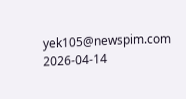yek105@newspim.com   2026-04-14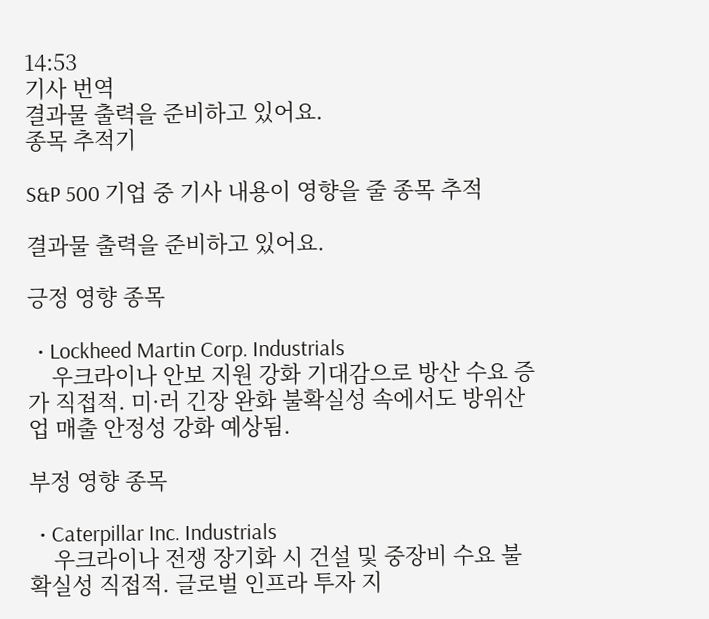14:53
기사 번역
결과물 출력을 준비하고 있어요.
종목 추적기

S&P 500 기업 중 기사 내용이 영향을 줄 종목 추적

결과물 출력을 준비하고 있어요.

긍정 영향 종목

  • Lockheed Martin Corp. Industrials
    우크라이나 안보 지원 강화 기대감으로 방산 수요 증가 직접적. 미·러 긴장 완화 불확실성 속에서도 방위산업 매출 안정성 강화 예상됨.

부정 영향 종목

  • Caterpillar Inc. Industrials
    우크라이나 전쟁 장기화 시 건설 및 중장비 수요 불확실성 직접적. 글로벌 인프라 투자 지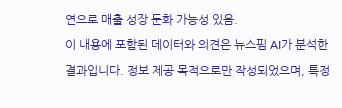연으로 매출 성장 둔화 가능성 있음.
이 내용에 포함된 데이터와 의견은 뉴스핌 AI가 분석한 결과입니다. 정보 제공 목적으로만 작성되었으며, 특정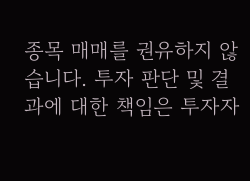종목 매매를 권유하지 않습니다. 투자 판단 및 결과에 대한 책임은 투자자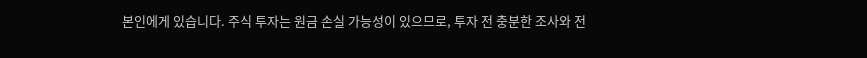본인에게 있습니다. 주식 투자는 원금 손실 가능성이 있으므로, 투자 전 충분한 조사와 전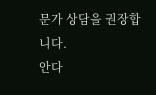문가 상담을 권장합니다.
안다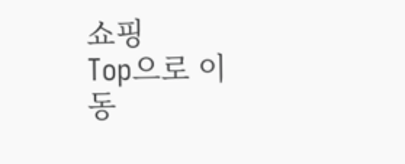쇼핑
Top으로 이동